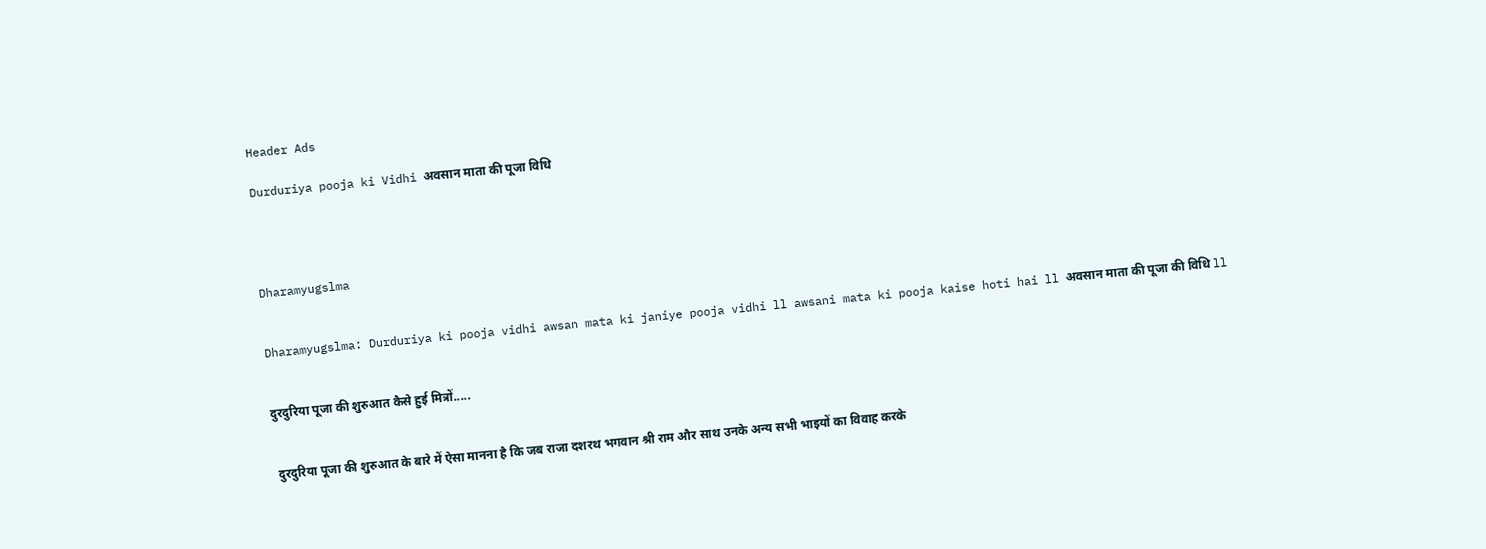Header Ads

Durduriya pooja ki Vidhi अवसान माता की पूजा विधि




Dharamyugslma


Dharamyugslma: Durduriya ki pooja vidhi awsan mata ki janiye pooja vidhi ll awsani mata ki pooja kaise hoti hai ll अवसान माता की पूजा की विधि ll


दुरदुरिया पूजा की शुरुआत कैसे हुई मित्रों.....


 दुरदुरिया पूजा की शुरुआत के बारे में ऐसा मानना है कि जब राजा दशरथ भगवान श्री राम और साथ उनके अन्य सभी भाइयों का विवाह करके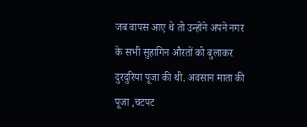जब वापस आए थे तो उन्होंने अपने नगर के सभी सुहागिन औरतों को बुलाकर दुरदुरिया पूजा की थी. अवसान माता की पूजा ,चटपट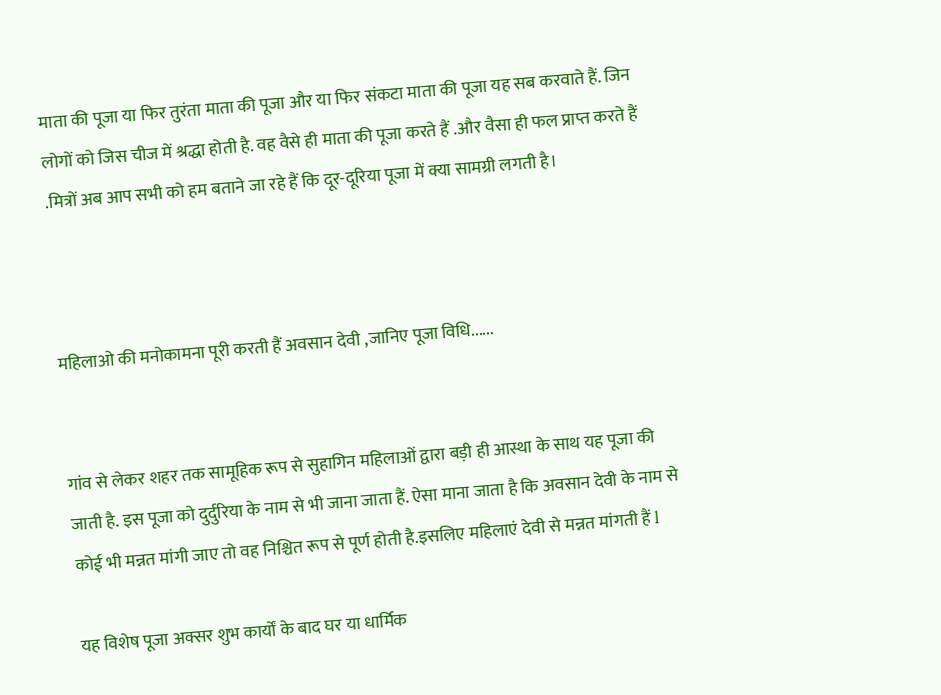माता की पूजा या फिर तुरंता माता की पूजा और या फिर संकटा माता की पूजा यह सब करवाते हैं. जिन लोगों को जिस चीज में श्रद्धा होती है. वह वैसे ही माता की पूजा करते हैं .और वैसा ही फल प्राप्त करते हैं .मित्रों अब आप सभी को हम बताने जा रहे हैं कि दूर-दूरिया पूजा में क्या सामग्री लगती है।



महिलाओ की मनोकामना पूरी करती हैं अवसान देवी ,जानिए पूजा विधि......


गांव से लेकर शहर तक सामूहिक रूप से सुहागिन महिलाओं द्वारा बड़ी ही आस्था के साथ यह पूजा की जाती है. इस पूजा को दुर्दुरिया के नाम से भी जाना जाता हैं. ऐसा माना जाता है कि अवसान देवी के नाम से कोई भी मन्नत मांगी जाए तो वह निश्चित रूप से पूर्ण होती है.इसलिए महिलाएं देवी से मन्नत मांगती हैं l

यह विशेष पूजा अक्सर शुभ कार्यों के बाद घर या धार्मिक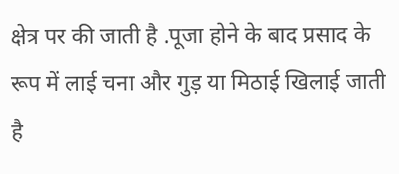क्षेत्र पर की जाती है .पूजा होने के बाद प्रसाद के रूप में लाई चना और गुड़ या मिठाई खिलाई जाती है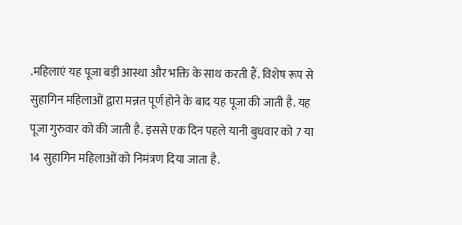.महिलाएं यह पूजा बड़ी आस्था और भक्ति के साथ करती हैं. विशेष रूप से सुहागिन महिलाओं द्वारा मन्नत पूर्ण होने के बाद यह पूजा की जाती है. यह पूजा गुरुवार को की जाती है. इससे एक दिन पहले यानी बुधवार को 7 या 14 सुहागिन महिलाओं को निमंत्रण दिया जाता है.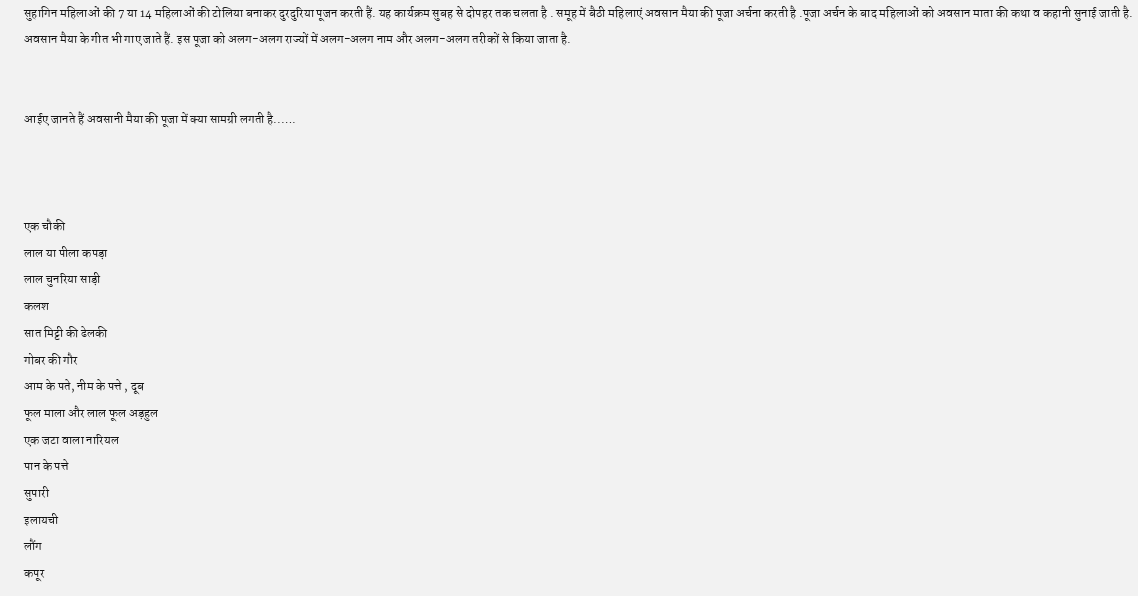सुहागिन महिलाओं की 7 या 14 महिलाओं की टोलिया बनाकर दुरदुरिया पूजन करती हैं. यह कार्यक्रम सुबह से दोपहर तक चलता है . समूह में बैठी महिलाएं अवसान मैया की पूजा अर्चना करती है .पूजा अर्चन के बाद महिलाओं को अवसान माता की कथा व कहानी सुनाई जाती है. अवसान मैया के गीत भी गाए जाते हैं. इस पूजा को अलग-अलग राज्यों में अलग-अलग नाम और अलग-अलग तरीकों से किया जाता है.


आईए जानते हैं अवसानी मैया की पूजा में क्या सामग्री लगती है..….



एक चौकी
लाल या पीला कपड़ा
लाल चुनरिया साड़ी
कलश
सात मिट्टी की ढेलकी
गोबर की गौर
आम के पते, नीम के पत्ते , दूब
फूल माला और लाल फूल अड़हुल
एक जटा वाला नारियल
पान के पत्ते
सुपारी
इलायची
लौंग
कपूर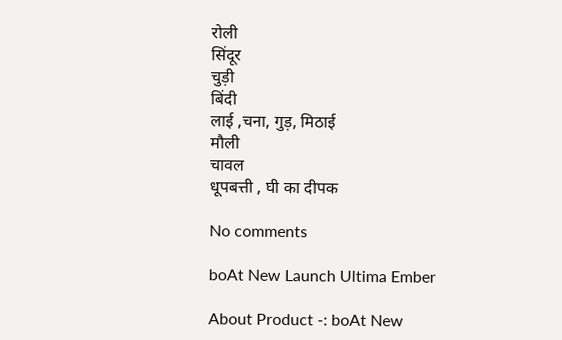रोली
सिंदूर
चुड़ी
बिंदी
लाई ,चना, गुड़, मिठाई
मौली
चावल
धूपबत्ती , घी का दीपक

No comments

boAt New Launch Ultima Ember

About Product -: boAt New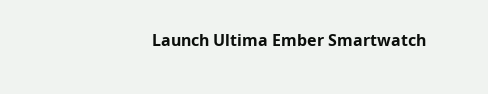Launch Ultima Ember Smartwatch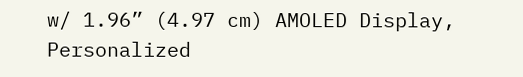w/ 1.96” (4.97 cm) AMOLED Display, Personalized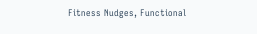Fitness Nudges, Functional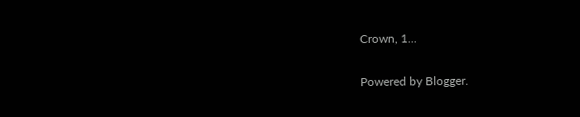Crown, 1...

Powered by Blogger.